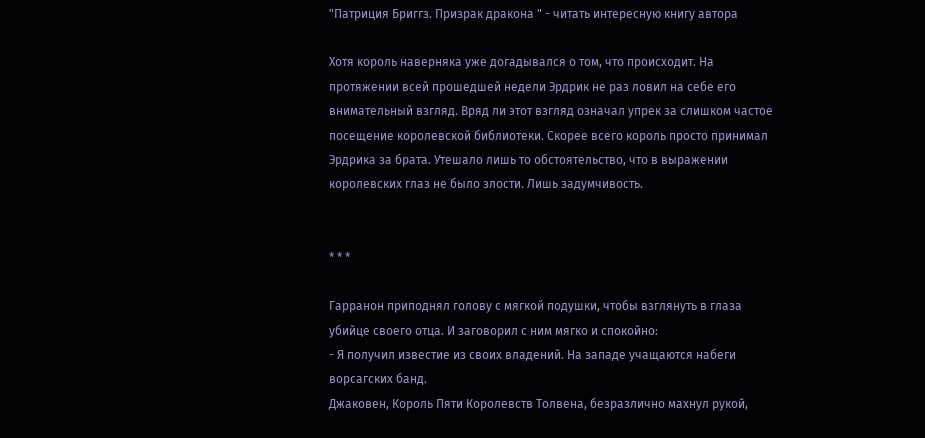"Патриция Бриггз. Призрак дракона " - читать интересную книгу автора

Хотя король наверняка уже догадывался о том, что происходит. На
протяжении всей прошедшей недели Эрдрик не раз ловил на себе его
внимательный взгляд. Вряд ли этот взгляд означал упрек за слишком частое
посещение королевской библиотеки. Скорее всего король просто принимал
Эрдрика за брата. Утешало лишь то обстоятельство, что в выражении
королевских глаз не было злости. Лишь задумчивость.


* * *

Гарранон приподнял голову с мягкой подушки, чтобы взглянуть в глаза
убийце своего отца. И заговорил с ним мягко и спокойно:
- Я получил известие из своих владений. На западе учащаются набеги
ворсагских банд.
Джаковен, Король Пяти Королевств Толвена, безразлично махнул рукой,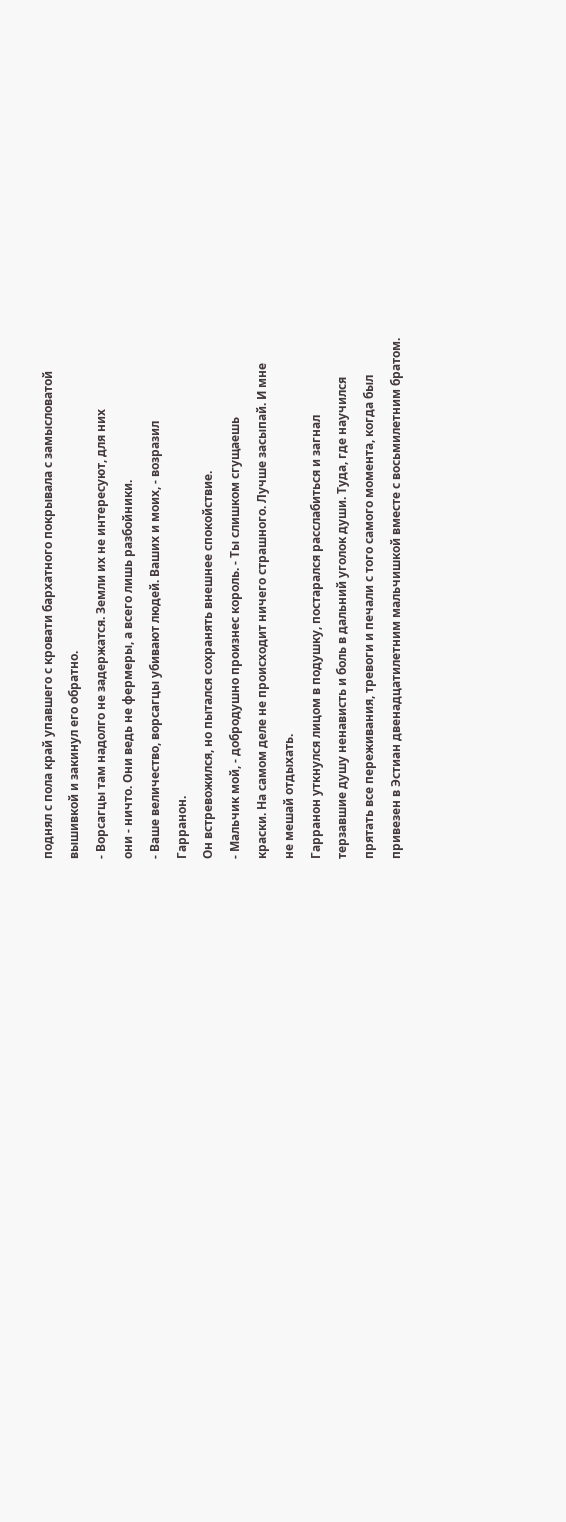поднял с пола край упавшего с кровати бархатного покрывала с замысловатой
вышивкой и закинул его обратно.
- Ворсагцы там надолго не задержатся. Земли их не интересуют, для них
они - ничто. Они ведь не фермеры, а всего лишь разбойники.
- Ваше величество, ворсагцы убивают людей. Ваших и моих, - возразил
Гарранон.
Он встревожился, но пытался сохранять внешнее спокойствие.
- Мальчик мой, - добродушно произнес король. - Ты слишком сгущаешь
краски. На самом деле не происходит ничего страшного. Лучше засыпай. И мне
не мешай отдыхать.
Гарранон уткнулся лицом в подушку, постарался расслабиться и загнал
терзавшие душу ненависть и боль в дальний уголок души. Туда, где научился
прятать все переживания, тревоги и печали с того самого момента, когда был
привезен в Эстиан двенадцатилетним мальчишкой вместе с восьмилетним братом.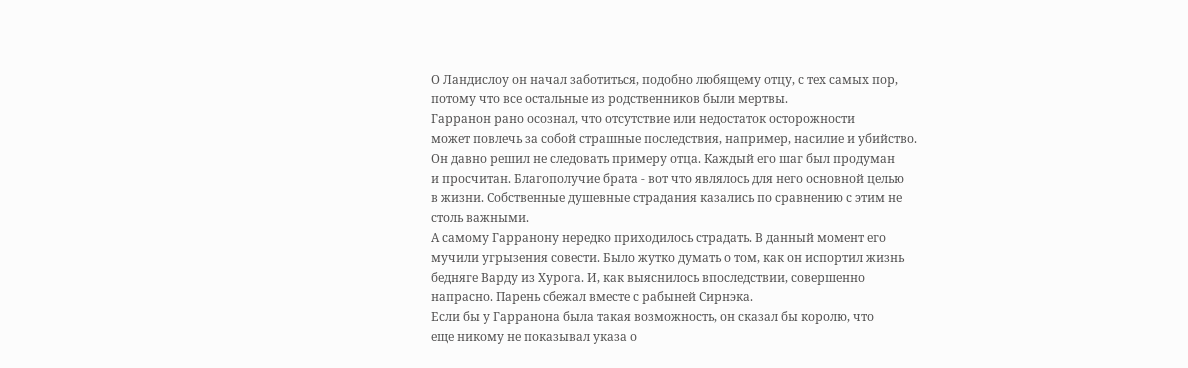О Ландислоу он начал заботиться, подобно любящему отцу, с тех самых пор,
потому что все остальные из родственников были мертвы.
Гарранон рано осознал, что отсутствие или недостаток осторожности
может повлечь за собой страшные последствия, например, насилие и убийство.
Он давно решил не следовать примеру отца. Каждый его шаг был продуман
и просчитан. Благополучие брата - вот что являлось для него основной целью
в жизни. Собственные душевные страдания казались по сравнению с этим не
столь важными.
А самому Гарранону нередко приходилось страдать. В данный момент его
мучили угрызения совести. Было жутко думать о том, как он испортил жизнь
бедняге Варду из Хурога. И, как выяснилось впоследствии, совершенно
напрасно. Парень сбежал вместе с рабыней Сирнэка.
Если бы у Гарранона была такая возможность, он сказал бы королю, что
еще никому не показывал указа о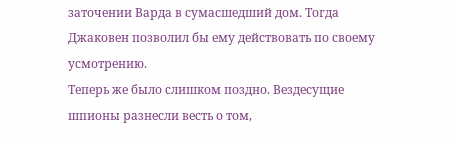заточении Варда в сумасшедший дом. Тогда
Джаковен позволил бы ему действовать по своему усмотрению.
Теперь же было слишком поздно. Вездесущие шпионы разнесли весть о том,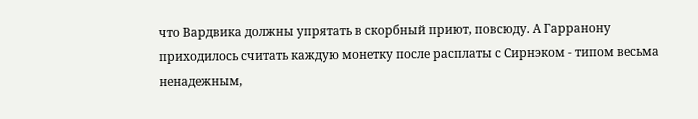что Вардвика должны упрятать в скорбный приют, повсюду. А Гарранону
приходилось считать каждую монетку после расплаты с Сирнэком - типом весьма
ненадежным,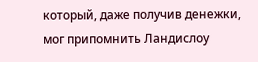который, даже получив денежки, мог припомнить Ландислоу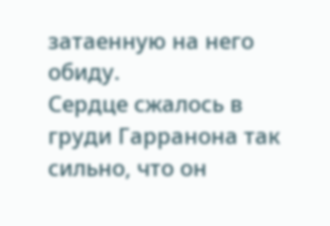затаенную на него обиду.
Сердце сжалось в груди Гарранона так сильно, что он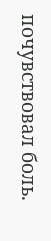почувствовал боль.